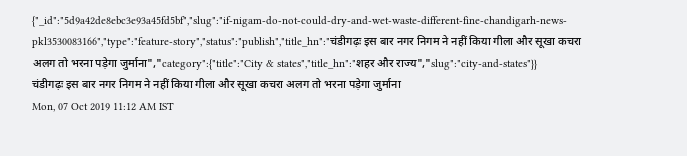{"_id":"5d9a42de8ebc3e93a45fd5bf","slug":"if-nigam-do-not-could-dry-and-wet-waste-different-fine-chandigarh-news-pkl3530083166","type":"feature-story","status":"publish","title_hn":"चंडीगढ़ः इस बार नगर निगम ने नहीं किया गीला और सूखा कचरा अलग तो भरना पड़ेगा जुर्माना","category":{"title":"City & states","title_hn":"शहर और राज्य","slug":"city-and-states"}}
चंडीगढ़ः इस बार नगर निगम ने नहीं किया गीला और सूखा कचरा अलग तो भरना पड़ेगा जुर्माना
Mon, 07 Oct 2019 11:12 AM IST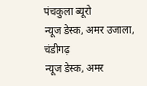पंचकुला ब्यूरो
न्यूज डेस्क, अमर उजाला, चंडीगढ़
न्यूज डेस्क, अमर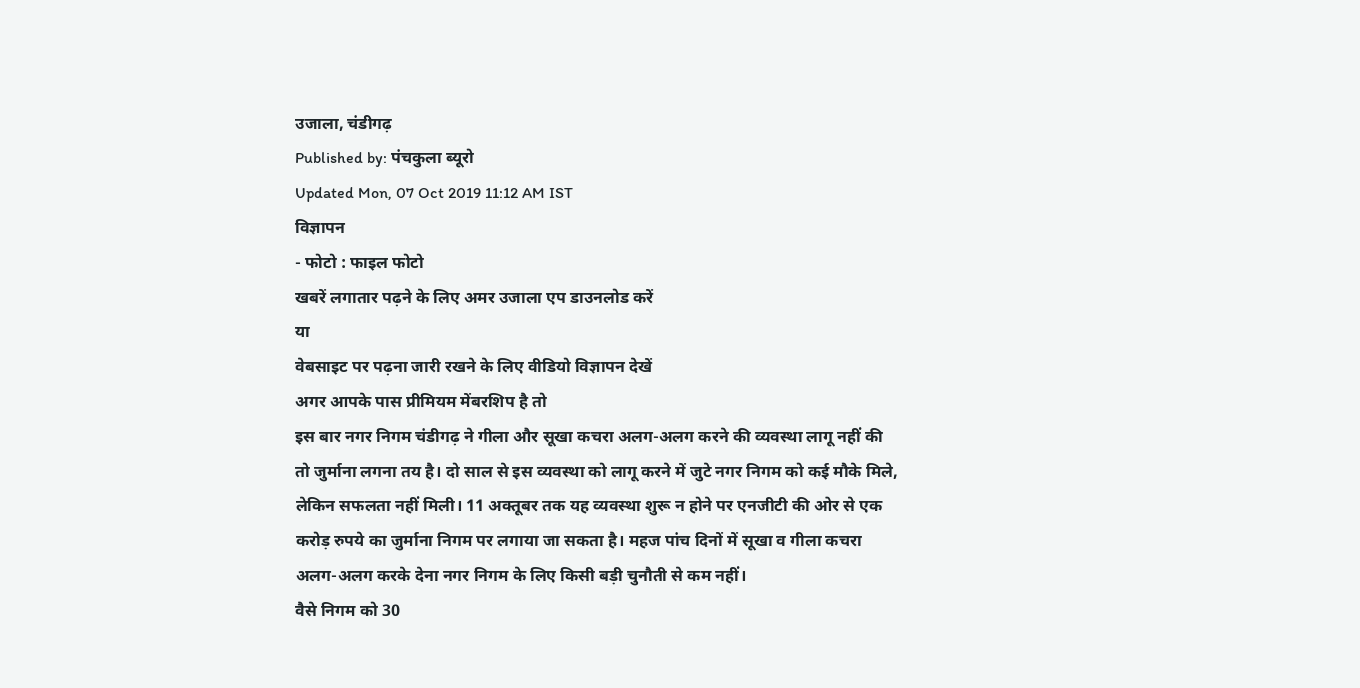उजाला, चंडीगढ़
Published by: पंचकुला ब्यूरो
Updated Mon, 07 Oct 2019 11:12 AM IST
विज्ञापन
- फोटो : फाइल फोटो
खबरें लगातार पढ़ने के लिए अमर उजाला एप डाउनलोड करें
या
वेबसाइट पर पढ़ना जारी रखने के लिए वीडियो विज्ञापन देखें
अगर आपके पास प्रीमियम मेंबरशिप है तो
इस बार नगर निगम चंडीगढ़ ने गीला और सूखा कचरा अलग-अलग करने की व्यवस्था लागू नहीं की तो जुर्माना लगना तय है। दो साल से इस व्यवस्था को लागू करने में जुटे नगर निगम को कई मौके मिले, लेकिन सफलता नहीं मिली। 11 अक्तूबर तक यह व्यवस्था शुरू न होने पर एनजीटी की ओर से एक करोड़ रुपये का जुर्माना निगम पर लगाया जा सकता है। महज पांच दिनों में सूखा व गीला कचरा अलग-अलग करके देना नगर निगम के लिए किसी बड़ी चुनौती से कम नहीं।
वैसे निगम को 30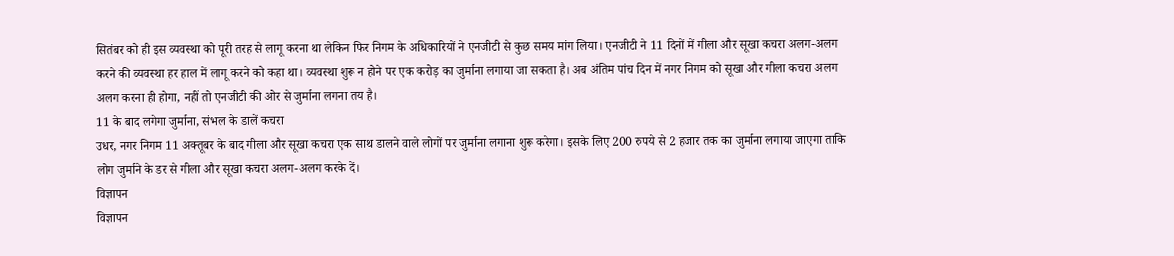सितंबर को ही इस व्यवस्था को पूरी तरह से लागू करना था लेकिन फिर निगम के अधिकारियों ने एनजीटी से कुछ समय मांग लिया। एनजीटी ने 11 दिनों में गीला और सूखा कचरा अलग-अलग करने की व्यवस्था हर हाल में लागू करने को कहा था। व्यवस्था शुरू न होने पर एक करोड़ का जुर्माना लगाया जा सकता है। अब अंतिम पांच दिन में नगर निगम को सूखा और गीला कचरा अलग अलग करना ही होगा, नहीं तो एनजीटी की ओर से जुर्माना लगना तय है।
11 के बाद लगेगा जुर्माना, संभल के डालें कचरा
उधर, नगर निगम 11 अक्तूबर के बाद गीला और सूखा कचरा एक साथ डालने वाले लोगों पर जुर्माना लगाना शुरू करेगा। इसके लिए 200 रुपये से 2 हजार तक का जुर्माना लगाया जाएगा ताकि लोग जुर्माने के डर से गीला और सूखा कचरा अलग-अलग करके दें।
विज्ञापन
विज्ञापन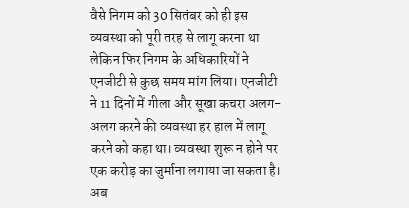वैसे निगम को 30 सितंबर को ही इस व्यवस्था को पूरी तरह से लागू करना था लेकिन फिर निगम के अधिकारियों ने एनजीटी से कुछ समय मांग लिया। एनजीटी ने 11 दिनों में गीला और सूखा कचरा अलग-अलग करने की व्यवस्था हर हाल में लागू करने को कहा था। व्यवस्था शुरू न होने पर एक करोड़ का जुर्माना लगाया जा सकता है। अब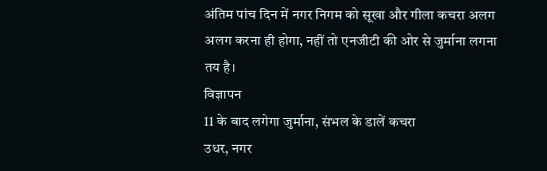अंतिम पांच दिन में नगर निगम को सूखा और गीला कचरा अलग अलग करना ही होगा, नहीं तो एनजीटी की ओर से जुर्माना लगना तय है।
विज्ञापन
11 के बाद लगेगा जुर्माना, संभल के डालें कचरा
उधर, नगर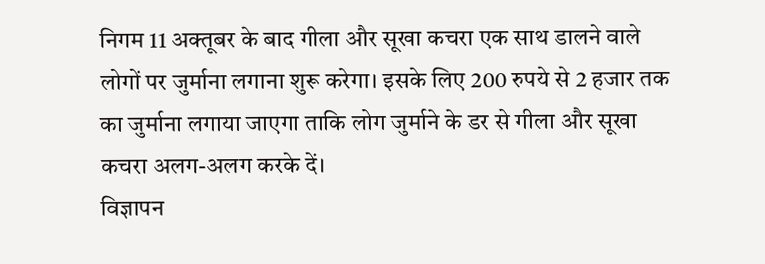निगम 11 अक्तूबर के बाद गीला और सूखा कचरा एक साथ डालने वाले लोगों पर जुर्माना लगाना शुरू करेगा। इसके लिए 200 रुपये से 2 हजार तक का जुर्माना लगाया जाएगा ताकि लोग जुर्माने के डर से गीला और सूखा कचरा अलग-अलग करके दें।
विज्ञापन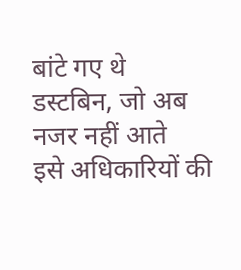बांटे गए थे डस्टबिन, जो अब नजर नहीं आते
इसे अधिकारियों की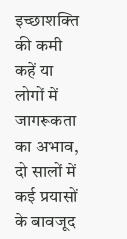इच्छाशक्ति की कमी कहें या लोगों में जागरूकता का अभाव, दो सालों में कई प्रयासों के बावजूद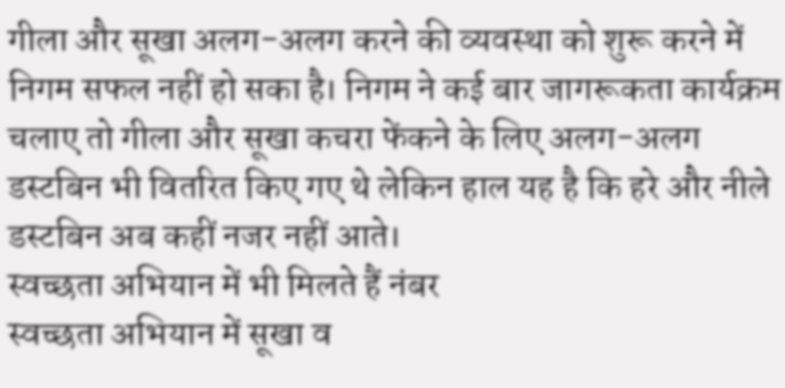गीला और सूखा अलग-अलग करने की व्यवस्था को शुरू करने में निगम सफल नहीं हो सका है। निगम ने कई बार जागरूकता कार्यक्रम चलाए तो गीला और सूखा कचरा फेंकने के लिए अलग-अलग डस्टबिन भी वितरित किए गए थे लेकिन हाल यह है कि हरे और नीले डस्टबिन अब कहीं नजर नहीं आते।
स्वच्छता अभियान में भी मिलते हैं नंबर
स्वच्छता अभियान में सूखा व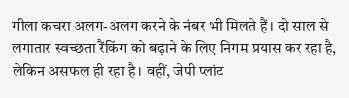गीला कचरा अलग-अलग करने के नंबर भी मिलते हैं। दो साल से लगातार स्वच्छता रैंकिंग को बढ़ाने के लिए निगम प्रयास कर रहा है, लेकिन असफल ही रहा है। वहीं, जेपी प्लांट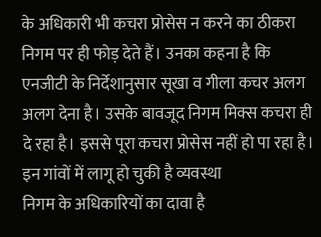के अधिकारी भी कचरा प्रोसेस न करने का ठीकरा निगम पर ही फोड़ देते हैं। उनका कहना है कि एनजीटी के निर्देशानुसार सूखा व गीला कचर अलग अलग देना है। उसके बावजूद निगम मिक्स कचरा ही दे रहा है। इससे पूरा कचरा प्रोसेस नहीं हो पा रहा है।
इन गांवों में लागू हो चुकी है व्यवस्था
निगम के अधिकारियों का दावा है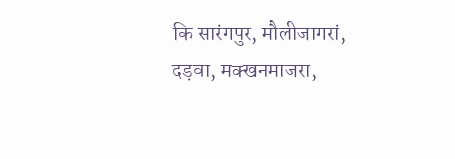कि सारंगपुर, मौलीजागरां, दड़वा, मक्खनमाजरा,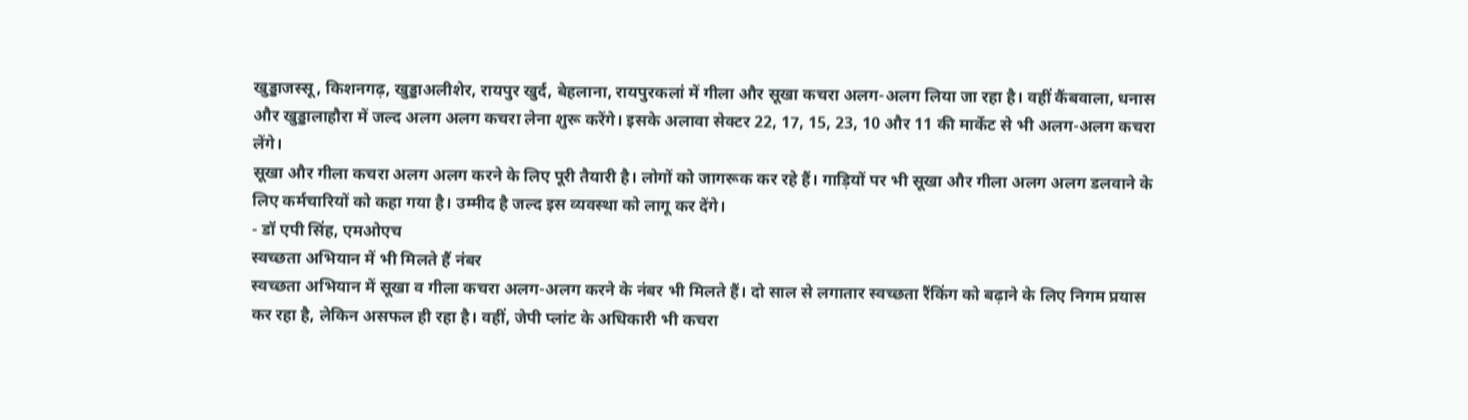खुड्डाजस्सू, किशनगढ़, खुड्डाअलीशेर, रायपुर खुर्द, बेहलाना, रायपुरकलां में गीला और सूखा कचरा अलग-अलग लिया जा रहा है। वहीं कैंबवाला, धनास और खुड्डालाहौरा में जल्द अलग अलग कचरा लेना शुरू करेंगे। इसके अलावा सेक्टर 22, 17, 15, 23, 10 और 11 की मार्केट से भी अलग-अलग कचरा लेंगे।
सूखा और गीला कचरा अलग अलग करने के लिए पूरी तैयारी है। लोगों को जागरूक कर रहे हैं। गाड़ियों पर भी सूखा और गीला अलग अलग डलवाने के लिए कर्मचारियों को कहा गया है। उम्मीद है जल्द इस व्यवस्था को लागू कर देंगे।
- डॉ एपी सिंह, एमओएच
स्वच्छता अभियान में भी मिलते हैं नंबर
स्वच्छता अभियान में सूखा व गीला कचरा अलग-अलग करने के नंबर भी मिलते हैं। दो साल से लगातार स्वच्छता रैंकिंग को बढ़ाने के लिए निगम प्रयास कर रहा है, लेकिन असफल ही रहा है। वहीं, जेपी प्लांट के अधिकारी भी कचरा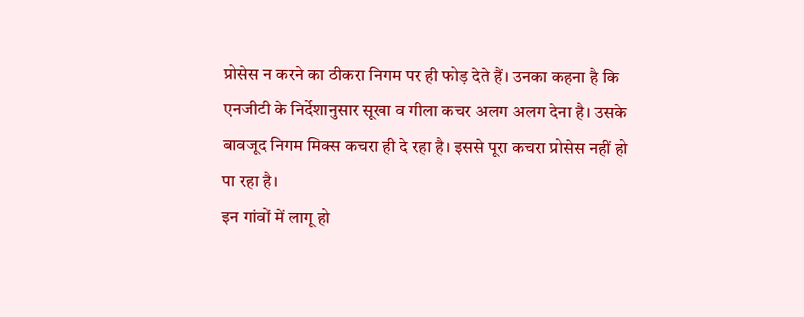प्रोसेस न करने का ठीकरा निगम पर ही फोड़ देते हैं। उनका कहना है कि एनजीटी के निर्देशानुसार सूखा व गीला कचर अलग अलग देना है। उसके बावजूद निगम मिक्स कचरा ही दे रहा है। इससे पूरा कचरा प्रोसेस नहीं हो पा रहा है।
इन गांवों में लागू हो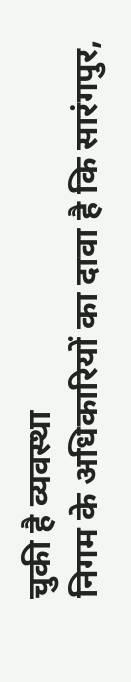चुकी है व्यवस्था
निगम के अधिकारियों का दावा है कि सारंगपुर,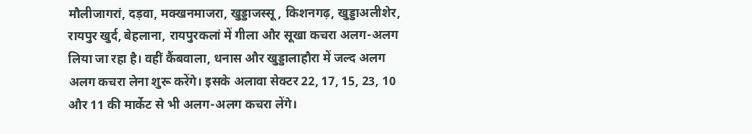मौलीजागरां, दड़वा, मक्खनमाजरा, खुड्डाजस्सू, किशनगढ़, खुड्डाअलीशेर, रायपुर खुर्द, बेहलाना, रायपुरकलां में गीला और सूखा कचरा अलग-अलग लिया जा रहा है। वहीं कैंबवाला, धनास और खुड्डालाहौरा में जल्द अलग अलग कचरा लेना शुरू करेंगे। इसके अलावा सेक्टर 22, 17, 15, 23, 10 और 11 की मार्केट से भी अलग-अलग कचरा लेंगे।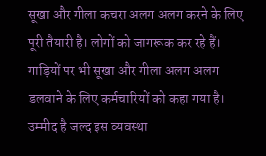सूखा और गीला कचरा अलग अलग करने के लिए पूरी तैयारी है। लोगों को जागरूक कर रहे हैं। गाड़ियों पर भी सूखा और गीला अलग अलग डलवाने के लिए कर्मचारियों को कहा गया है। उम्मीद है जल्द इस व्यवस्था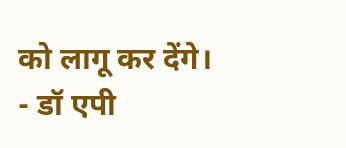को लागू कर देंगे।
- डॉ एपी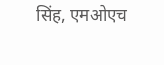सिंह, एमओएच